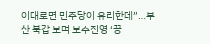이대로면 민주당이 유리한데”…부산 북갑 보며 보수진영 ‘끙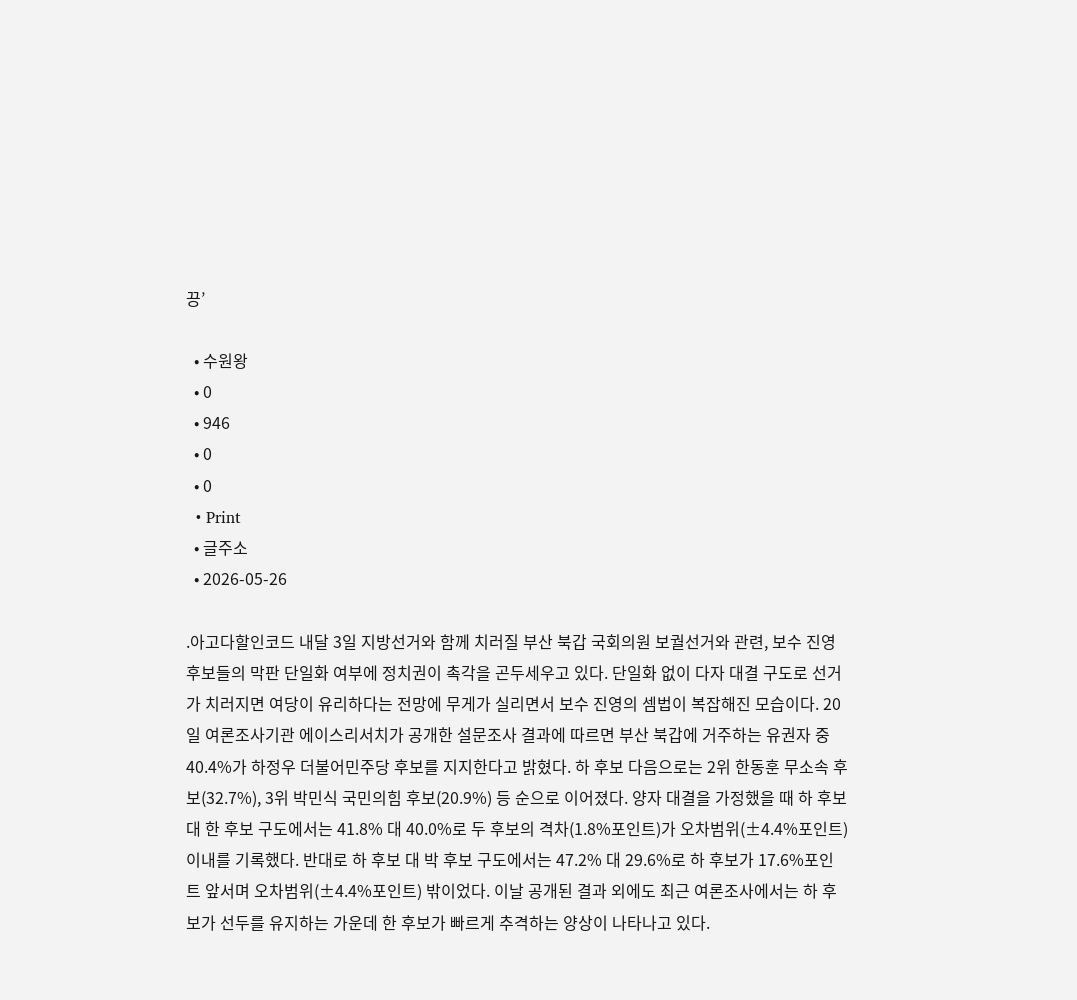끙’

  • 수원왕
  • 0
  • 946
  • 0
  • 0
  • Print
  • 글주소
  • 2026-05-26

.아고다할인코드 내달 3일 지방선거와 함께 치러질 부산 북갑 국회의원 보궐선거와 관련, 보수 진영 후보들의 막판 단일화 여부에 정치권이 촉각을 곤두세우고 있다. 단일화 없이 다자 대결 구도로 선거가 치러지면 여당이 유리하다는 전망에 무게가 실리면서 보수 진영의 셈법이 복잡해진 모습이다. 20일 여론조사기관 에이스리서치가 공개한 설문조사 결과에 따르면 부산 북갑에 거주하는 유권자 중 40.4%가 하정우 더불어민주당 후보를 지지한다고 밝혔다. 하 후보 다음으로는 2위 한동훈 무소속 후보(32.7%), 3위 박민식 국민의힘 후보(20.9%) 등 순으로 이어졌다. 양자 대결을 가정했을 때 하 후보 대 한 후보 구도에서는 41.8% 대 40.0%로 두 후보의 격차(1.8%포인트)가 오차범위(±4.4%포인트) 이내를 기록했다. 반대로 하 후보 대 박 후보 구도에서는 47.2% 대 29.6%로 하 후보가 17.6%포인트 앞서며 오차범위(±4.4%포인트) 밖이었다. 이날 공개된 결과 외에도 최근 여론조사에서는 하 후보가 선두를 유지하는 가운데 한 후보가 빠르게 추격하는 양상이 나타나고 있다.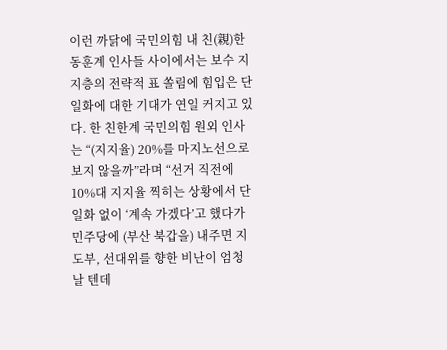이런 까닭에 국민의힘 내 친(親)한동훈계 인사들 사이에서는 보수 지지층의 전략적 표 쏠림에 힘입은 단일화에 대한 기대가 연일 커지고 있다. 한 친한계 국민의힘 원외 인사는 “(지지율) 20%를 마지노선으로 보지 않을까”라며 “선거 직전에 10%대 지지율 찍히는 상황에서 단일화 없이 ‘계속 가겠다’고 했다가 민주당에 (부산 북갑을) 내주면 지도부, 선대위를 향한 비난이 엄청날 텐데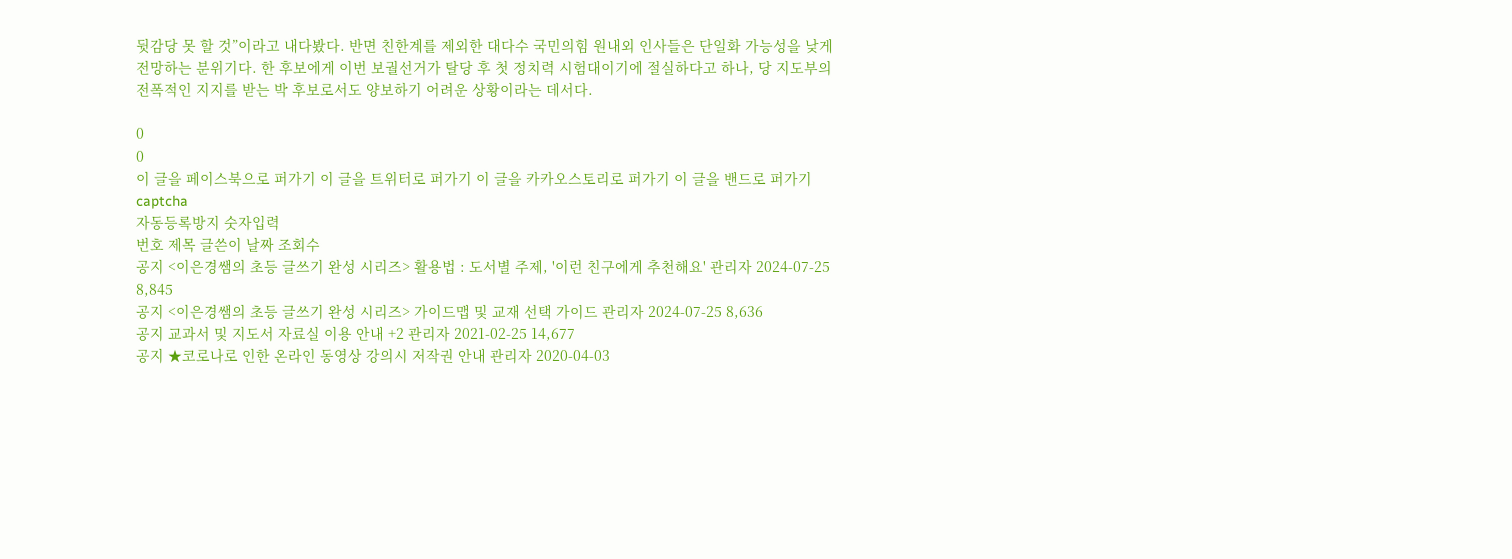뒷감당 못 할 것”이라고 내다봤다. 반면 친한계를 제외한 대다수 국민의힘 원내외 인사들은 단일화 가능성을 낮게 전망하는 분위기다. 한 후보에게 이번 보궐선거가 탈당 후 첫 정치력 시험대이기에 절실하다고 하나, 당 지도부의 전폭적인 지지를 받는 박 후보로서도 양보하기 어려운 상황이라는 데서다.

0
0
이 글을 페이스북으로 퍼가기 이 글을 트위터로 퍼가기 이 글을 카카오스토리로 퍼가기 이 글을 밴드로 퍼가기
captcha
자동등록방지 숫자입력
번호 제목 글쓴이 날짜 조회수
공지 <이은경쌤의 초등 글쓰기 완성 시리즈> 활용법 : 도서별 주제, '이런 친구에게 추천해요' 관리자 2024-07-25 8,845
공지 <이은경쌤의 초등 글쓰기 완성 시리즈> 가이드맵 및 교재 선택 가이드 관리자 2024-07-25 8,636
공지 교과서 및 지도서 자료실 이용 안내 +2 관리자 2021-02-25 14,677
공지 ★코로나로 인한 온라인 동영상 강의시 저작권 안내 관리자 2020-04-03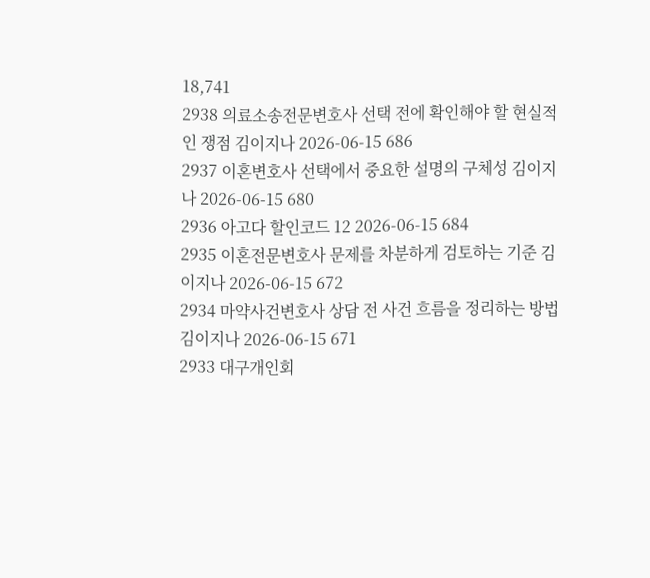18,741
2938 의료소송전문변호사 선택 전에 확인해야 할 현실적인 쟁점 김이지나 2026-06-15 686
2937 이혼변호사 선택에서 중요한 설명의 구체성 김이지나 2026-06-15 680
2936 아고다 할인코드 12 2026-06-15 684
2935 이혼전문변호사 문제를 차분하게 검토하는 기준 김이지나 2026-06-15 672
2934 마약사건변호사 상담 전 사건 흐름을 정리하는 방법 김이지나 2026-06-15 671
2933 대구개인회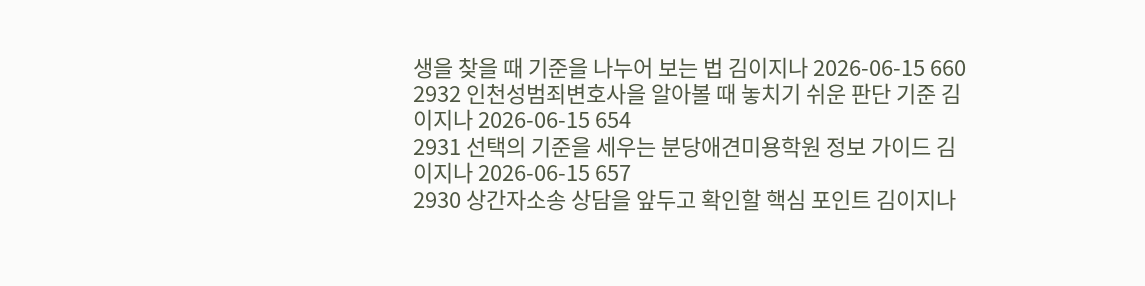생을 찾을 때 기준을 나누어 보는 법 김이지나 2026-06-15 660
2932 인천성범죄변호사을 알아볼 때 놓치기 쉬운 판단 기준 김이지나 2026-06-15 654
2931 선택의 기준을 세우는 분당애견미용학원 정보 가이드 김이지나 2026-06-15 657
2930 상간자소송 상담을 앞두고 확인할 핵심 포인트 김이지나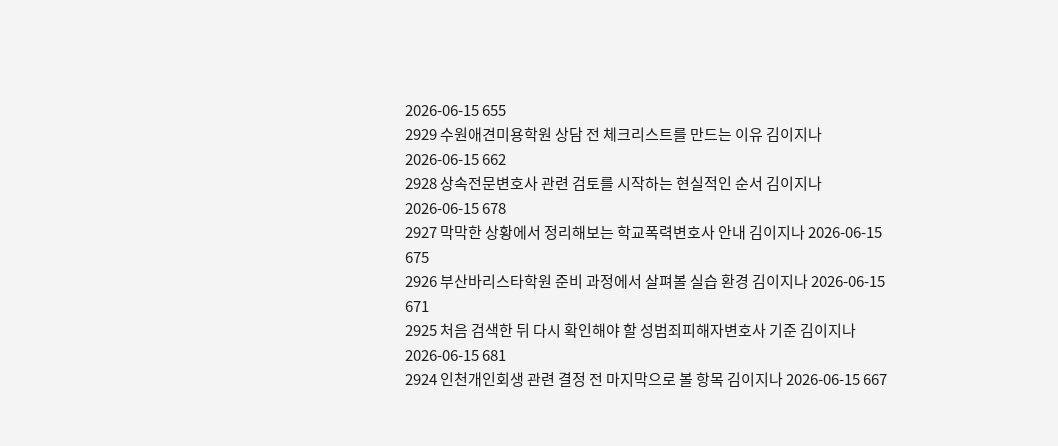2026-06-15 655
2929 수원애견미용학원 상담 전 체크리스트를 만드는 이유 김이지나 2026-06-15 662
2928 상속전문변호사 관련 검토를 시작하는 현실적인 순서 김이지나 2026-06-15 678
2927 막막한 상황에서 정리해보는 학교폭력변호사 안내 김이지나 2026-06-15 675
2926 부산바리스타학원 준비 과정에서 살펴볼 실습 환경 김이지나 2026-06-15 671
2925 처음 검색한 뒤 다시 확인해야 할 성범죄피해자변호사 기준 김이지나 2026-06-15 681
2924 인천개인회생 관련 결정 전 마지막으로 볼 항목 김이지나 2026-06-15 667